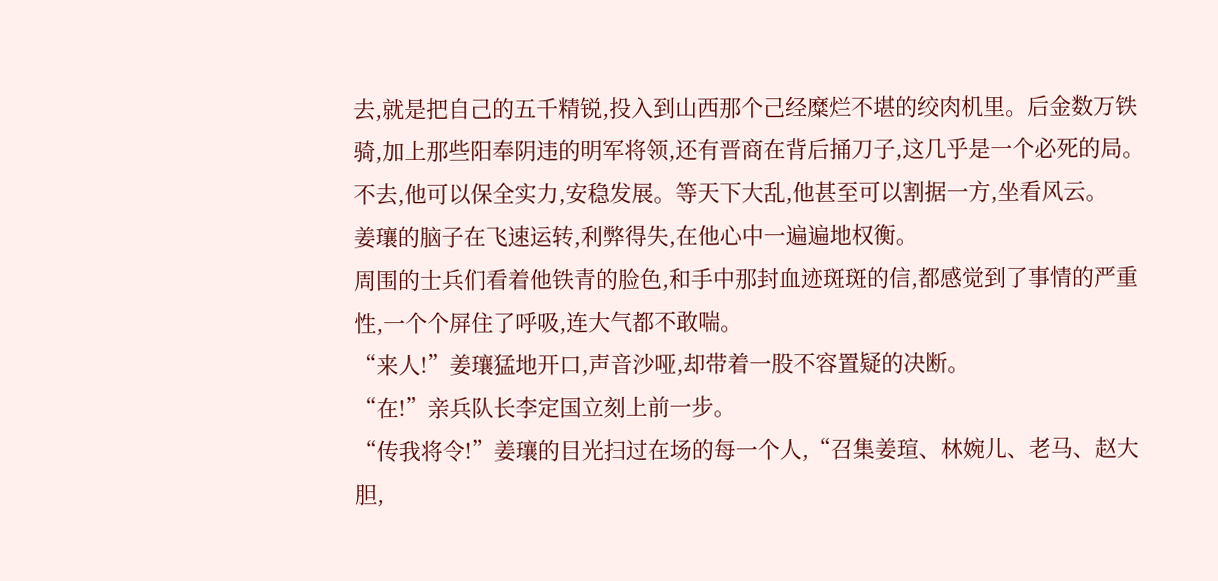去,就是把自己的五千精锐,投入到山西那个己经糜烂不堪的绞肉机里。后金数万铁骑,加上那些阳奉阴违的明军将领,还有晋商在背后捅刀子,这几乎是一个必死的局。
不去,他可以保全实力,安稳发展。等天下大乱,他甚至可以割据一方,坐看风云。
姜瓖的脑子在飞速运转,利弊得失,在他心中一遍遍地权衡。
周围的士兵们看着他铁青的脸色,和手中那封血迹斑斑的信,都感觉到了事情的严重性,一个个屏住了呼吸,连大气都不敢喘。
“来人!”姜瓖猛地开口,声音沙哑,却带着一股不容置疑的决断。
“在!”亲兵队长李定国立刻上前一步。
“传我将令!”姜瓖的目光扫过在场的每一个人,“召集姜瑄、林婉儿、老马、赵大胆,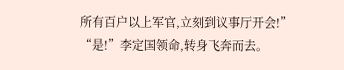所有百户以上军官,立刻到议事厅开会!”
“是!”李定国领命,转身飞奔而去。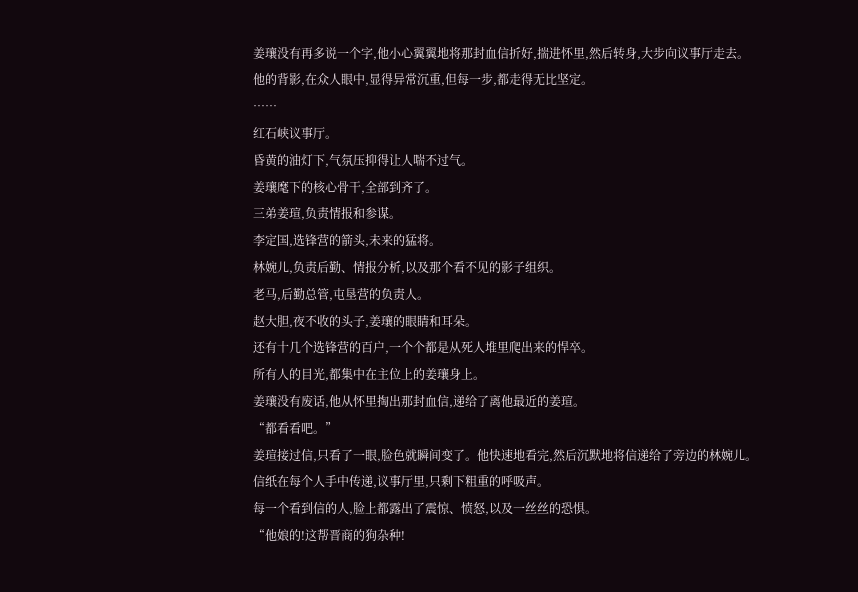姜瓖没有再多说一个字,他小心翼翼地将那封血信折好,揣进怀里,然后转身,大步向议事厅走去。
他的背影,在众人眼中,显得异常沉重,但每一步,都走得无比坚定。
……
红石峡议事厅。
昏黄的油灯下,气氛压抑得让人喘不过气。
姜瓖麾下的核心骨干,全部到齐了。
三弟姜瑄,负责情报和参谋。
李定国,选锋营的箭头,未来的猛将。
林婉儿,负责后勤、情报分析,以及那个看不见的影子组织。
老马,后勤总管,屯垦营的负责人。
赵大胆,夜不收的头子,姜瓖的眼睛和耳朵。
还有十几个选锋营的百户,一个个都是从死人堆里爬出来的悍卒。
所有人的目光,都集中在主位上的姜瓖身上。
姜瓖没有废话,他从怀里掏出那封血信,递给了离他最近的姜瑄。
“都看看吧。”
姜瑄接过信,只看了一眼,脸色就瞬间变了。他快速地看完,然后沉默地将信递给了旁边的林婉儿。
信纸在每个人手中传递,议事厅里,只剩下粗重的呼吸声。
每一个看到信的人,脸上都露出了震惊、愤怒,以及一丝丝的恐惧。
“他娘的!这帮晋商的狗杂种!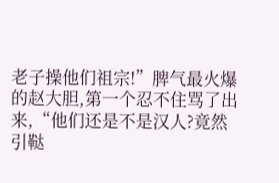老子操他们祖宗!”脾气最火爆的赵大胆,第一个忍不住骂了出来,“他们还是不是汉人?竟然引鞑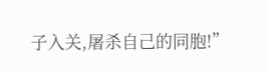子入关,屠杀自己的同胞!”